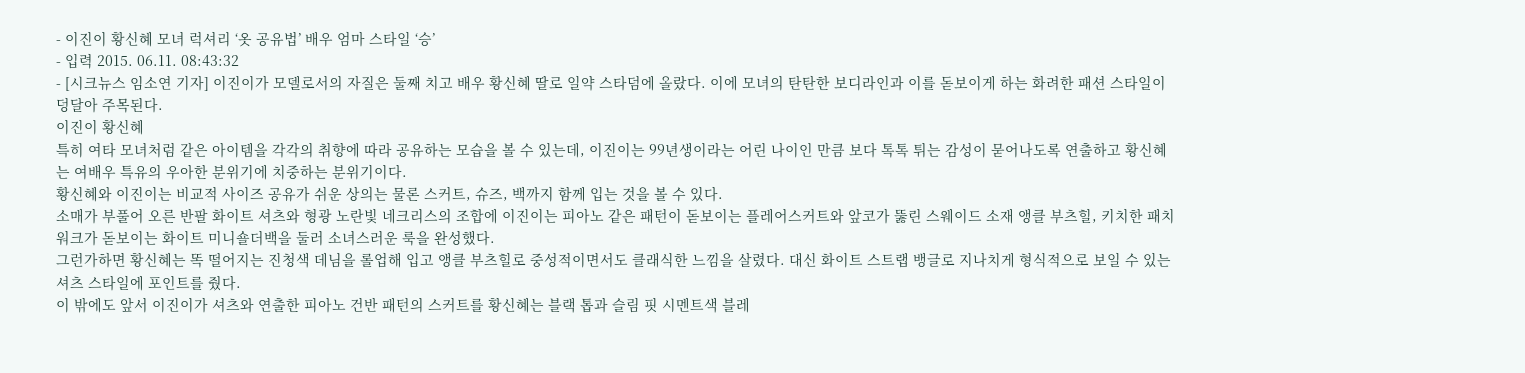- 이진이 황신혜 모녀 럭셔리 ‘옷 공유법’ 배우 엄마 스타일 ‘승’
- 입력 2015. 06.11. 08:43:32
- [시크뉴스 임소연 기자] 이진이가 모델로서의 자질은 둘째 치고 배우 황신혜 딸로 일약 스타덤에 올랐다. 이에 모녀의 탄탄한 보디라인과 이를 돋보이게 하는 화려한 패션 스타일이 덩달아 주목된다.
이진이 황신혜
특히 여타 모녀처럼 같은 아이템을 각각의 취향에 따라 공유하는 모습을 볼 수 있는데, 이진이는 99년생이라는 어린 나이인 만큼 보다 톡톡 튀는 감성이 묻어나도록 연출하고 황신혜는 여배우 특유의 우아한 분위기에 치중하는 분위기이다.
황신혜와 이진이는 비교적 사이즈 공유가 쉬운 상의는 물론 스커트, 슈즈, 백까지 함께 입는 것을 볼 수 있다.
소매가 부풀어 오른 반팔 화이트 셔츠와 형광 노란빛 네크리스의 조합에 이진이는 피아노 같은 패턴이 돋보이는 플레어스커트와 앞코가 뚫린 스웨이드 소재 앵클 부츠힐, 키치한 패치워크가 돋보이는 화이트 미니숄더백을 둘러 소녀스러운 룩을 완성했다.
그런가하면 황신혜는 똑 떨어지는 진청색 데님을 롤업해 입고 앵클 부츠힐로 중성적이면서도 클래식한 느낌을 살렸다. 대신 화이트 스트랩 뱅글로 지나치게 형식적으로 보일 수 있는 셔츠 스타일에 포인트를 줬다.
이 밖에도 앞서 이진이가 셔츠와 연출한 피아노 건반 패턴의 스커트를 황신혜는 블랙 톱과 슬림 핏 시멘트색 블레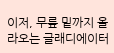이저, 무릎 밑까지 올라오는 글래디에이터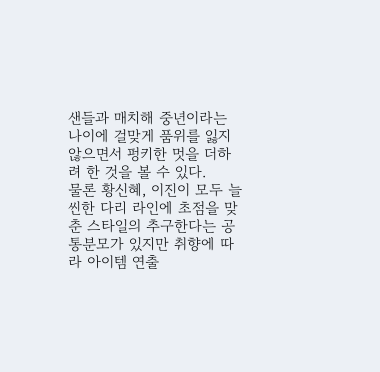샌들과 매치해 중년이라는 나이에 걸맞게 품위를 잃지 않으면서 펑키한 멋을 더하려 한 것을 볼 수 있다.
물론 황신혜, 이진이 모두 늘씬한 다리 라인에 초점을 맞춘 스타일의 추구한다는 공통분모가 있지만 취향에 따라 아이템 연출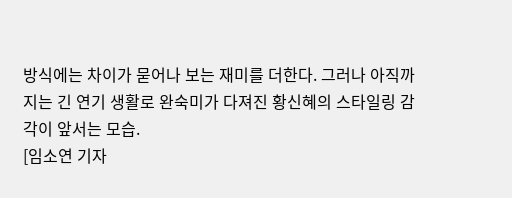방식에는 차이가 묻어나 보는 재미를 더한다. 그러나 아직까지는 긴 연기 생활로 완숙미가 다져진 황신혜의 스타일링 감각이 앞서는 모습.
[임소연 기자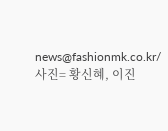news@fashionmk.co.kr/사진= 황신혜, 이진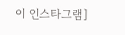이 인스타그램]